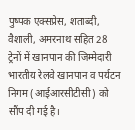पुष्पक एक्सप्रेस, शताब्दी, वैशाली, अमरनाथ सहित 28 ट्रेनों में खानपान की जिम्मेदारी भारतीय रेलवे खानपान व पर्यटन निगम (आईआरसीटीसी) को सौंप दी गई है।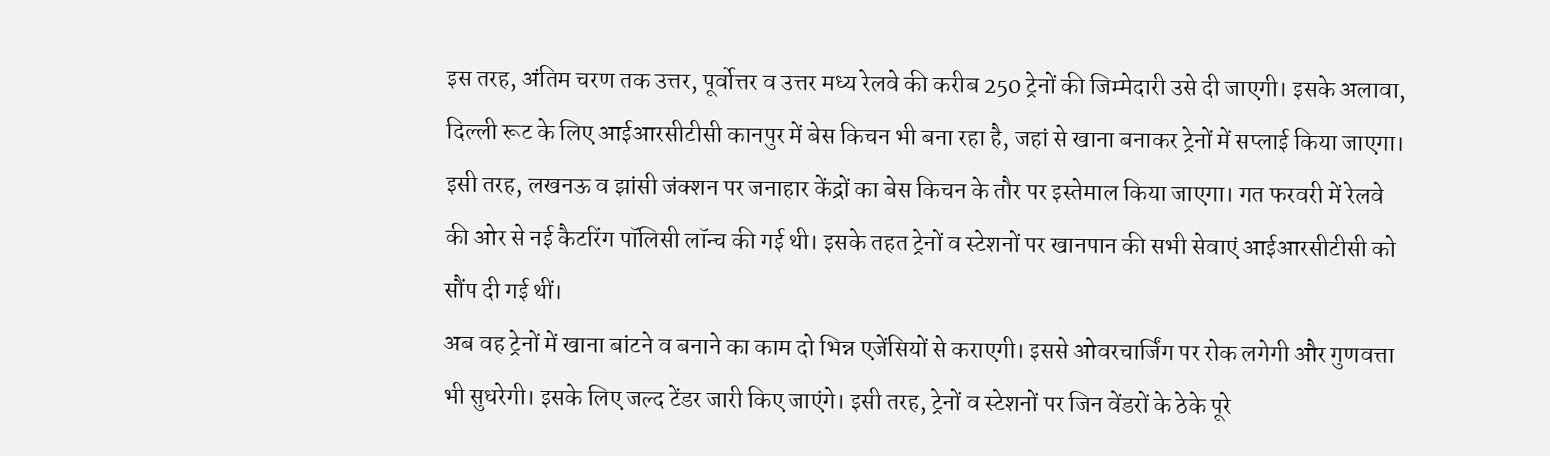इस तरह, अंतिम चरण तक उत्तर, पूर्वोत्तर व उत्तर मध्य रेलवे की करीब 250 ट्रेनों की जिम्मेदारी उसे दी जाएगी। इसके अलावा, दिल्ली रूट के लिए आईआरसीटीसी कानपुर में बेस किचन भी बना रहा है, जहां से खाना बनाकर ट्रेनों में सप्लाई किया जाएगा।
इसी तरह, लखनऊ व झांसी जंक्शन पर जनाहार केंद्रों का बेस किचन के तौर पर इस्तेमाल किया जाएगा। गत फरवरी में रेलवे की ओर से नई कैटरिंग पॉलिसी लॉन्च की गई थी। इसके तहत ट्रेनों व स्टेशनों पर खानपान की सभी सेवाएं आईआरसीटीसी को सौंप दी गई थीं।
अब वह ट्रेनों में खाना बांटने व बनाने का काम दो भिन्न एजेंसियों से कराएगी। इससे ओवरचार्जिंग पर रोक लगेगी और गुणवत्ता भी सुधरेगी। इसके लिए जल्द टेंडर जारी किए जाएंगे। इसी तरह, ट्रेनों व स्टेशनों पर जिन वेंडरों के ठेके पूरे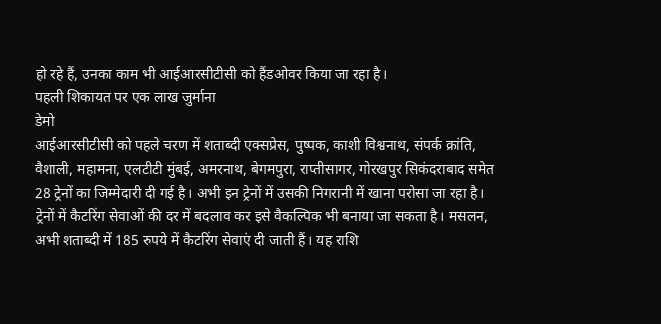हो रहे हैं, उनका काम भी आईआरसीटीसी को हैंडओवर किया जा रहा है।
पहली शिकायत पर एक लाख जुर्माना
डेमो
आईआरसीटीसी को पहले चरण में शताब्दी एक्सप्रेस, पुष्पक, काशी विश्वनाथ, संपर्क क्रांति, वैशाली, महामना, एलटीटी मुंबई, अमरनाथ, बेगमपुरा, राप्तीसागर, गोरखपुर सिकंदराबाद समेत 28 ट्रेनों का जिम्मेदारी दी गई है। अभी इन ट्रेनों में उसकी निगरानी में खाना परोसा जा रहा है। ट्रेनों में कैटरिंग सेवाओं की दर में बदलाव कर इसे वैकल्पिक भी बनाया जा सकता है। मसलन, अभी शताब्दी में 185 रुपये में कैटरिंग सेवाएं दी जाती हैं। यह राशि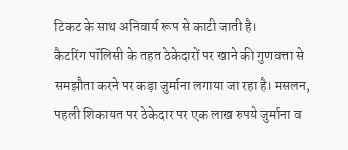टिकट के साथ अनिवार्य रूप से काटी जाती है।
कैटरिंग पॉलिसी के तहत ठेकेदारों पर खाने की गुणवत्ता से समझौता करने पर कड़ा जुर्माना लगाया जा रहा है। मसलन, पहली शिकायत पर ठेकेदार पर एक लाख रुपये जुर्माना व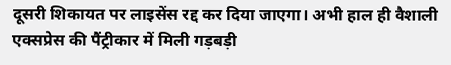दूसरी शिकायत पर लाइसेंस रद्द कर दिया जाएगा। अभी हाल ही वैशाली एक्सप्रेस की पैंट्रीकार में मिली गड़बड़ी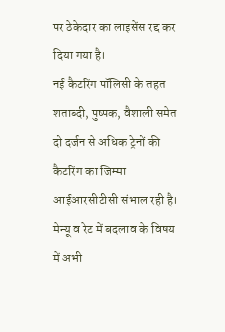पर ठेकेदार का लाइसेंस रद्द कर दिया गया है।
नई कैटरिंग पॉलिसी के तहत शताब्दी, पुष्पक, वैशाली समेत दो दर्जन से अधिक ट्रेनों की कैटरिंग का जिम्मा आईआरसीटीसी संभाल रही है। मेन्यू व रेट में बदलाव के विषय में अभी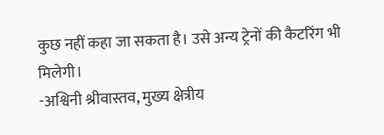कुछ नहीं कहा जा सकता है। उसे अन्य ट्रेनों की कैटरिंग भी मिलेगी।
-अश्विनी श्रीवास्तव, मुख्य क्षेत्रीय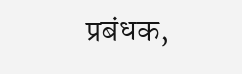प्रबंधक,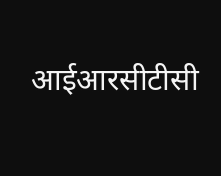आईआरसीटीसी